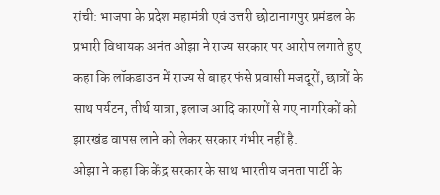रांची: भाजपा के प्रदेश महामंत्री एवं उत्तरी छोटानागपुर प्रमंडल के प्रभारी विधायक अनंत ओझा ने राज्य सरकार पर आरोप लगाते हुए कहा कि लॉकडाउन में राज्य से बाहर फंसे प्रवासी मजदूरों, छात्रों के साथ पर्यटन, तीर्थ यात्रा, इलाज आदि कारणों से गए नागरिकों को झारखंड वापस लाने को लेकर सरकार गंभीर नहीं है.
ओझा ने कहा कि केंद्र सरकार के साथ भारतीय जनता पार्टी के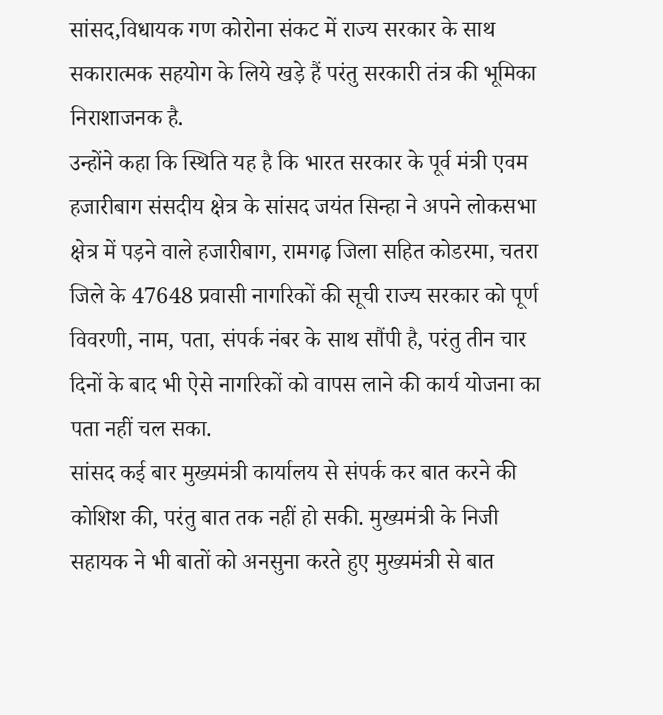सांसद,विधायक गण कोरोना संकट में राज्य सरकार के साथ सकारात्मक सहयोग के लिये खड़े हैं परंतु सरकारी तंत्र की भूमिका निराशाजनक है.
उन्होंने कहा कि स्थिति यह है कि भारत सरकार के पूर्व मंत्री एवम हजारीबाग संसदीय क्षेत्र के सांसद जयंत सिन्हा ने अपने लोकसभा क्षेत्र में पड़ने वाले हजारीबाग, रामगढ़ जिला सहित कोडरमा, चतरा जिले के 47648 प्रवासी नागरिकों की सूची राज्य सरकार को पूर्ण विवरणी, नाम, पता, संपर्क नंबर के साथ सौंपी है, परंतु तीन चार दिनों के बाद भी ऐसे नागरिकों को वापस लाने की कार्य योजना का पता नहीं चल सका.
सांसद कई बार मुख्यमंत्री कार्यालय से संपर्क कर बात करने की कोशिश की, परंतु बात तक नहीं हो सकी. मुख्यमंत्री के निजी सहायक ने भी बातों को अनसुना करते हुए मुख्यमंत्री से बात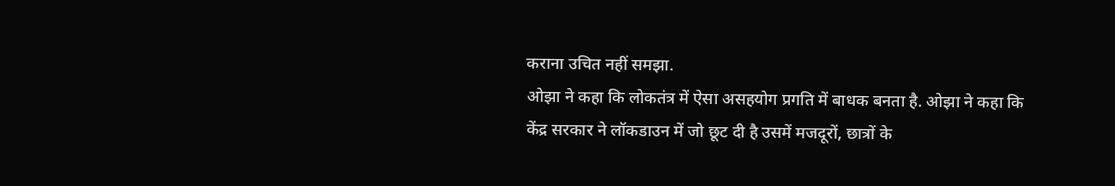कराना उचित नहीं समझा.
ओझा ने कहा कि लोकतंत्र में ऐसा असहयोग प्रगति में बाधक बनता है. ओझा ने कहा कि केंद्र सरकार ने लॉकडाउन में जो छूट दी है उसमें मजदूरों, छात्रों के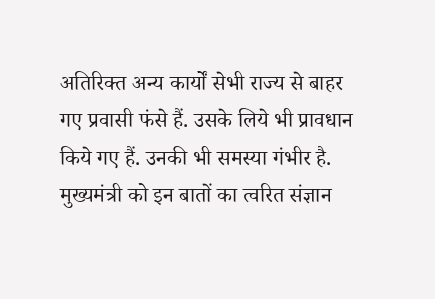अतिरिक्त अन्य कार्यों सेभी राज्य से बाहर गए प्रवासी फंसे हैं. उसके लिये भी प्रावधान किये गए हैं. उनकी भी समस्या गंभीर है.
मुख्यमंत्री को इन बातों का त्वरित संज्ञान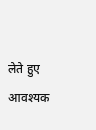लेते हुए आवश्यक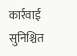कार्रवाई सुनिश्चित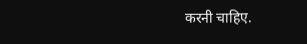करनी चाहिए.